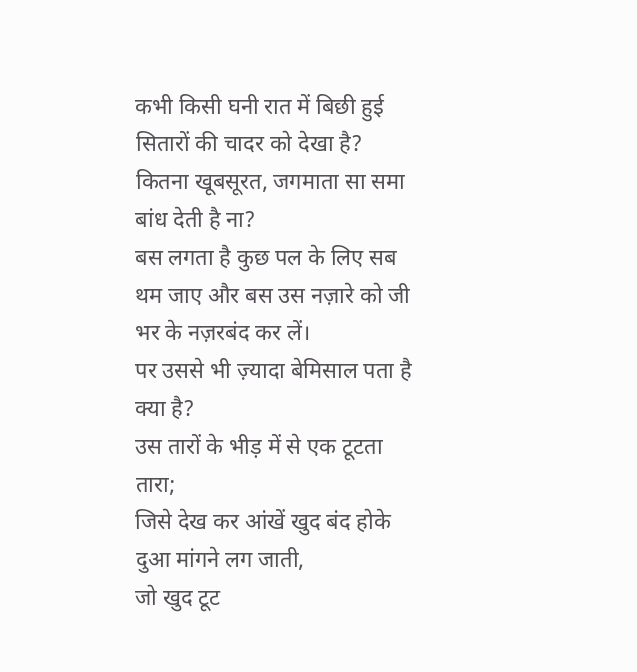कभी किसी घनी रात में बिछी हुई सितारों की चादर को देखा है?
कितना खूबसूरत, जगमाता सा समा बांध देती है ना?
बस लगता है कुछ पल के लिए सब थम जाए और बस उस नज़ारे को जी भर के नज़रबंद कर लें।
पर उससे भी ज़्यादा बेमिसाल पता है क्या है?
उस तारों के भीड़ में से एक टूटता तारा;
जिसे देख कर आंखें खुद बंद होके दुआ मांगने लग जाती,
जो खुद टूट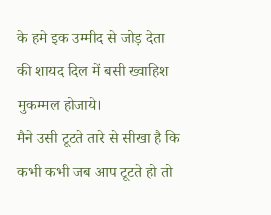के हमे इक उम्मीद से जोड़ देता की शायद दिल में बसी ख्वाहिश मुकम्मल होजाये।
मैने उसी टूटते तारे से सीखा है कि कभी कभी जब आप टूटते हो तो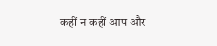कहीं न कहीं आप और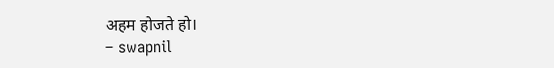अहम होजते हो।
– swapnil